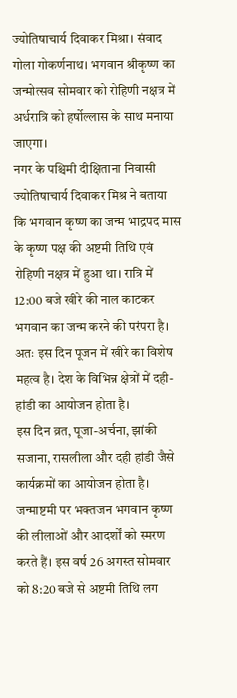ज्योतिषाचार्य दिवाकर मिश्रा। संवाद
गोला गोकर्णनाथ। भगवान श्रीकृष्ण का जन्मोत्सव सोमवार को रोहिणी नक्षत्र में अर्धरात्रि को हर्षोल्लास के साथ मनाया जाएगा।
नगर के पश्चिमी दीक्षिताना निवासी ज्योतिषाचार्य दिवाकर मिश्र ने बताया कि भगवान कृष्ण का जन्म भाद्रपद मास के कृष्ण पक्ष की अष्टमी तिथि एवं रोहिणी नक्षत्र में हुआ था। रात्रि में 12:00 बजे खीरे की नाल काटकर भगवान का जन्म करने की परंपरा है। अतः इस दिन पूजन में खीरे का विशेष महत्व है। देश के विभिन्न क्षेत्रों में दही-हांडी का आयोजन होता है।
इस दिन व्रत, पूजा-अर्चना, झांकी सजाना, रासलीला और दही हांडी जैसे कार्यक्रमों का आयोजन होता है। जन्माष्टमी पर भक्तजन भगवान कृष्ण की लीलाओं और आदर्शों को स्मरण करते हैं। इस वर्ष 26 अगस्त सोमवार को 8:20 बजे से अष्टमी तिथि लग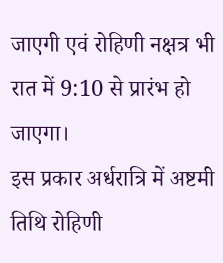जाएगी एवं रोहिणी नक्षत्र भी रात में 9:10 से प्रारंभ हो जाएगा।
इस प्रकार अर्धरात्रि में अष्टमी तिथि रोहिणी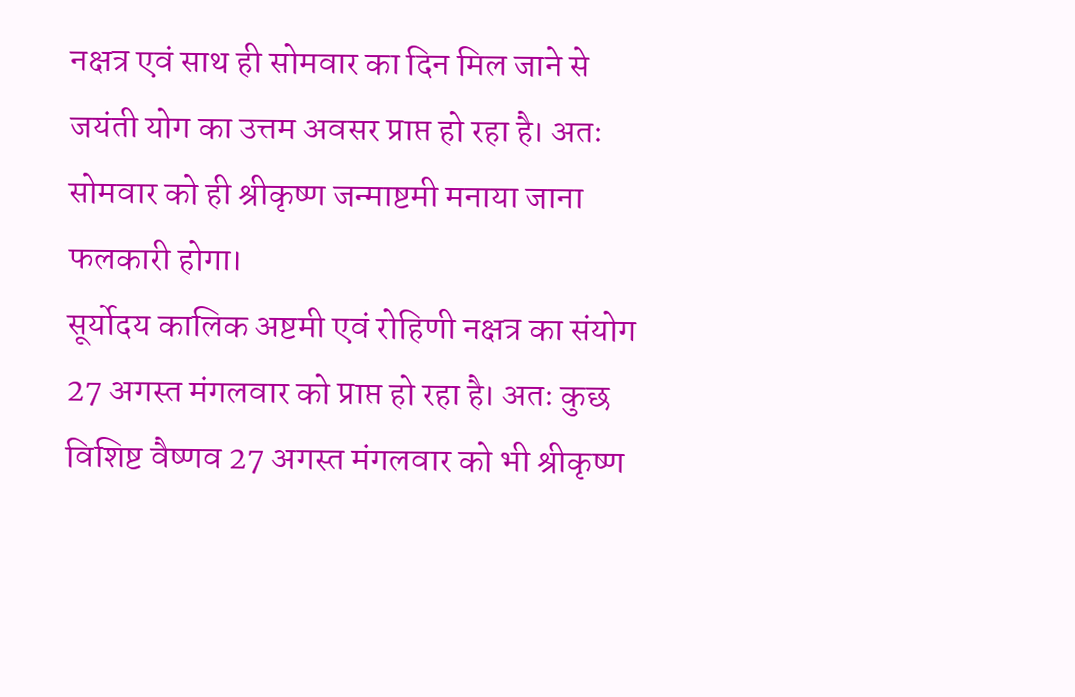नक्षत्र एवं साथ ही सोमवार का दिन मिल जाने से जयंती योग का उत्तम अवसर प्राप्त हो रहा है। अतः सोमवार को ही श्रीकृष्ण जन्माष्टमी मनाया जाना फलकारी होगा।
सूर्योदय कालिक अष्टमी एवं रोहिणी नक्षत्र का संयोग 27 अगस्त मंगलवार को प्राप्त हो रहा है। अतः कुछ विशिष्ट वैष्णव 27 अगस्त मंगलवार को भी श्रीकृष्ण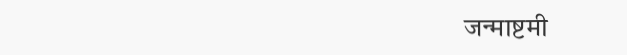जन्माष्टमी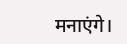मनाएंगे।